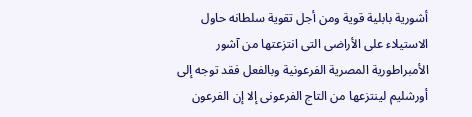أشورية بابلية قوية ومن أجل تقوية سلطانه حاول الاستيلاء على الأراضى التى انتزعتها من آشور الأمبراطورية المصرية الفرعونية وبالفعل فقد توجه إلى أورشليم لينتزعها من التاج الفرعونى إلا إن الفرعون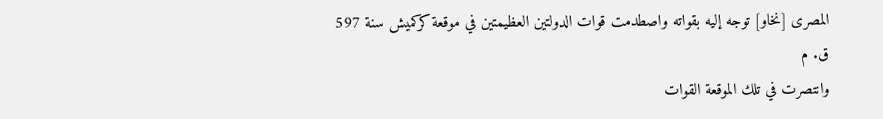المصرى [نخاو] توجه إليه بقواته واصطدمت قوات الدولتين العظيمتين في موقعة كركميش سنة 597 ق. م
وانتصرت في تلك الموقعة القوات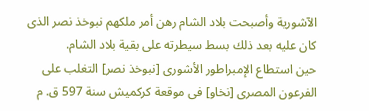الآشورية وأصبحت بلاد الشام رهن أمر ملكهم نبوخذ نصر الذى كان عليه بعد ذلك بسط سيطرته على بقية بلاد الشام.
حين استطاع الإمبراطور الأشورى [نبوخذ نصر] التغلب على الفرعون المصرى [نخاو] فى موقعة كركميش سنة 597 ق. م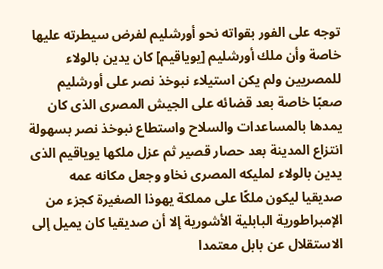توجه على الفور بقواته نحو أورشليم لفرض سيطرته عليها خاصة وأن ملك أورشليم [يوياقيم] كان يدين بالولاء للمصريين ولم يكن استيلاء نبوخذ نصر على أورشليم صعبًا خاصة بعد قضائه على الجيش المصرى الذى كان يمدها بالمساعدات والسلاح واستطاع نبوخذ نصر بسهولة انتزاع المدينة بعد حصار قصير ثم عزل ملكها يوياقيم الذى يدين بالولاء لمليكه المصرى نخاو وجعل مكانه عمه صديقيا ليكون ملكًا على مملكة يهوذا الصغيرة كجزء من الإمبراطورية البابلية الأشورية إلا أن صديقيا كان يميل إلى الاستقلال عن بابل معتمدا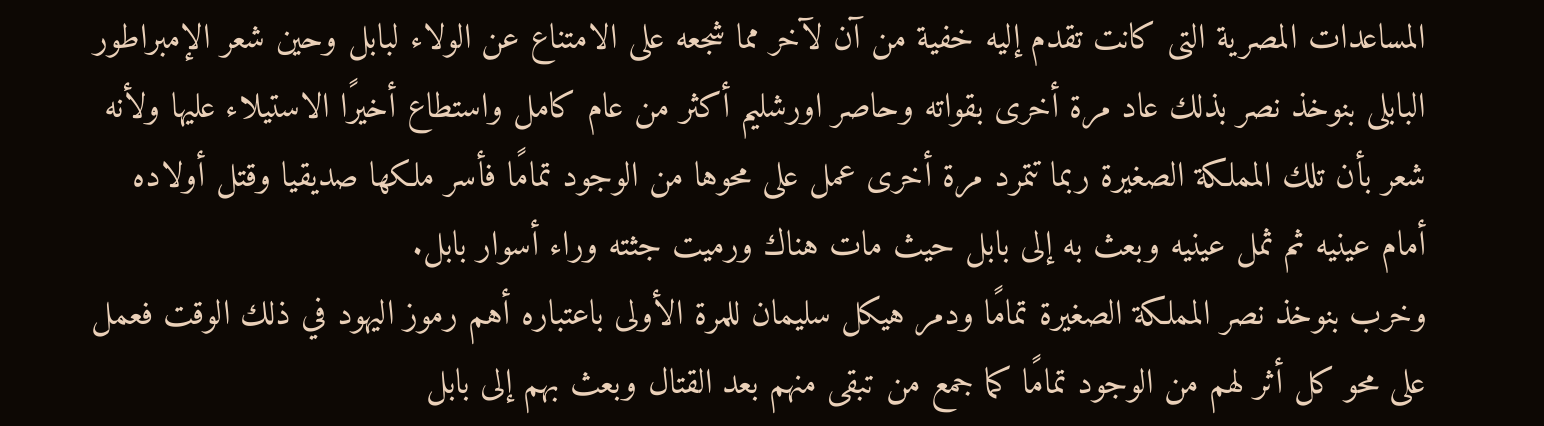المساعدات المصرية التى كانت تقدم إليه خفية من آن لآخر مما شجعه على الامتناع عن الولاء لبابل وحين شعر الإمبراطور البابلى بنوخذ نصر بذلك عاد مرة أخرى بقواته وحاصر اورشليم أكثر من عام كامل واستطاع أخيرًا الاستيلاء عليها ولأنه شعر بأن تلك المملكة الصغيرة ربما تتمرد مرة أخرى عمل على محوها من الوجود تمامًا فأسر ملكها صديقيا وقتل أولاده أمام عينيه ثم ثمل عينيه وبعث به إلى بابل حيث مات هناك ورميت جثته وراء أسوار بابل.
وخرب بنوخذ نصر المملكة الصغيرة تمامًا ودمر هيكل سليمان للمرة الأولى باعتباره أهم رموز اليهود في ذلك الوقت فعمل على محو كل أثر لهم من الوجود تمامًا كما جمع من تبقى منهم بعد القتال وبعث بهم إلى بابل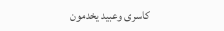كاسرى وعبيد يخدمون